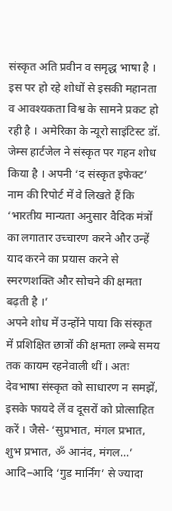संस्कृत अति प्रवीन व समृद्ध भाषा है । इस पर हो रहे शोधों से इसकी महानता व आवश्यकता विश्व के सामने प्रकट हो रही है । अमेरिका के न्यूरो साइंटिस्ट डॉ. जेम्स हार्टजेल ने संस्कृत पर गहन शोध किया है । अपनी ‘द संस्कृत इफेक्ट’ नाम की रिपोर्ट में वे लिखते हैं कि ‘भारतीय मान्यता अनुसार वैदिक मंत्रों का लगातार उच्चारण करने और उन्हें याद करने का प्रयास करने से स्मरणशक्ति और सोचने की क्षमता बढ़ती है ।’
अपने शोध में उन्होंने पाया कि संस्कृत में प्रशिक्षित छात्रों की क्षमता लम्बे समय तक कायम रहनेवाली थीं । अतः देवभाषा संस्कृत को साधारण न समझें, इसके फायदे लें व दूसरों को प्रोत्साहित करें । जैसे- ‘सुप्रभात, मंगल प्रभात, शुभ प्रभात, ॐ आनंद, मंगल…’ आदि–आदि ‘गुड मार्निंग’ से ज्यादा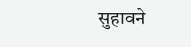सुहावने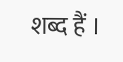शब्द हैं ।